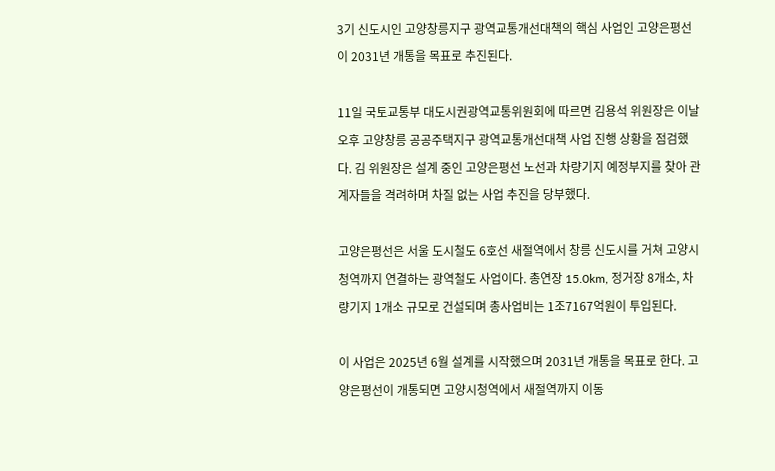3기 신도시인 고양창릉지구 광역교통개선대책의 핵심 사업인 고양은평선이 2031년 개통을 목표로 추진된다.

11일 국토교통부 대도시권광역교통위원회에 따르면 김용석 위원장은 이날 오후 고양창릉 공공주택지구 광역교통개선대책 사업 진행 상황을 점검했다. 김 위원장은 설계 중인 고양은평선 노선과 차량기지 예정부지를 찾아 관계자들을 격려하며 차질 없는 사업 추진을 당부했다.

고양은평선은 서울 도시철도 6호선 새절역에서 창릉 신도시를 거쳐 고양시청역까지 연결하는 광역철도 사업이다. 총연장 15.0km, 정거장 8개소, 차량기지 1개소 규모로 건설되며 총사업비는 1조7167억원이 투입된다.

이 사업은 2025년 6월 설계를 시작했으며 2031년 개통을 목표로 한다. 고양은평선이 개통되면 고양시청역에서 새절역까지 이동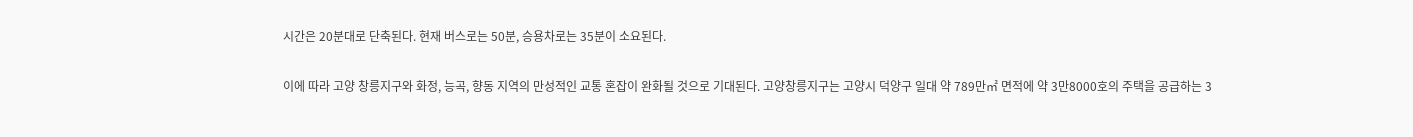시간은 20분대로 단축된다. 현재 버스로는 50분, 승용차로는 35분이 소요된다.

이에 따라 고양 창릉지구와 화정, 능곡, 향동 지역의 만성적인 교통 혼잡이 완화될 것으로 기대된다. 고양창릉지구는 고양시 덕양구 일대 약 789만㎡ 면적에 약 3만8000호의 주택을 공급하는 3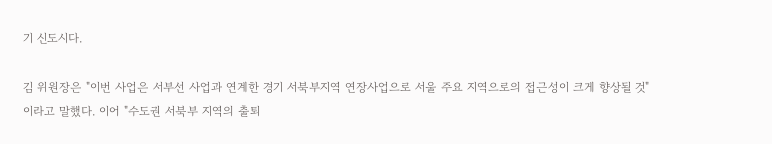기 신도시다.

김 위원장은 "이번 사업은 서부선 사업과 연계한 경기 서북부지역 연장사업으로 서울 주요 지역으로의 접근성이 크게 향상될 것"이라고 말했다. 이어 "수도권 서북부 지역의 출퇴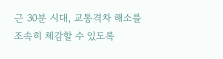근 30분 시대, 교통격차 해소를 조속히 체감할 수 있도록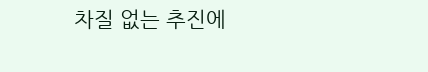차질 없는 추진에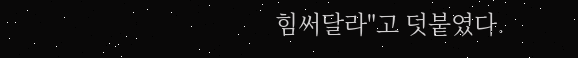힘써달라"고 덧붙였다.